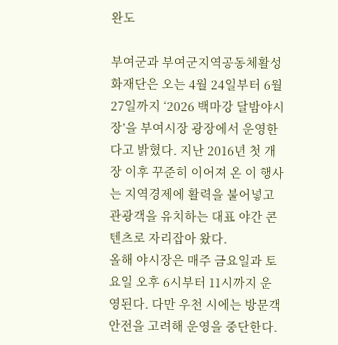완도

부여군과 부여군지역공동체활성화재단은 오는 4월 24일부터 6월 27일까지 ‘2026 백마강 달밤야시장’을 부여시장 광장에서 운영한다고 밝혔다. 지난 2016년 첫 개장 이후 꾸준히 이어져 온 이 행사는 지역경제에 활력을 불어넣고 관광객을 유치하는 대표 야간 콘텐츠로 자리잡아 왔다.
올해 야시장은 매주 금요일과 토요일 오후 6시부터 11시까지 운영된다. 다만 우천 시에는 방문객 안전을 고려해 운영을 중단한다.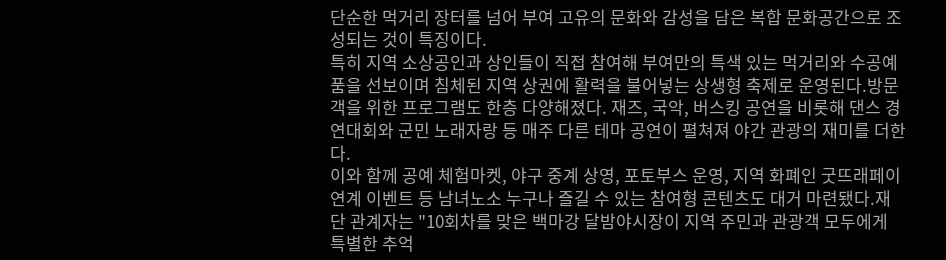단순한 먹거리 장터를 넘어 부여 고유의 문화와 감성을 담은 복합 문화공간으로 조성되는 것이 특징이다.
특히 지역 소상공인과 상인들이 직접 참여해 부여만의 특색 있는 먹거리와 수공예품을 선보이며 침체된 지역 상권에 활력을 불어넣는 상생형 축제로 운영된다.방문객을 위한 프로그램도 한층 다양해졌다. 재즈, 국악, 버스킹 공연을 비롯해 댄스 경연대회와 군민 노래자랑 등 매주 다른 테마 공연이 펼쳐져 야간 관광의 재미를 더한다.
이와 함께 공예 체험마켓, 야구 중계 상영, 포토부스 운영, 지역 화폐인 굿뜨래페이 연계 이벤트 등 남녀노소 누구나 즐길 수 있는 참여형 콘텐츠도 대거 마련됐다.재단 관계자는 "10회차를 맞은 백마강 달밤야시장이 지역 주민과 관광객 모두에게 특별한 추억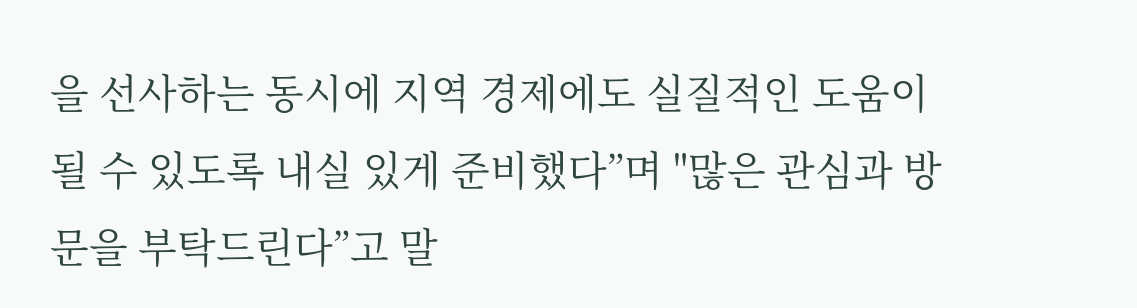을 선사하는 동시에 지역 경제에도 실질적인 도움이 될 수 있도록 내실 있게 준비했다”며 "많은 관심과 방문을 부탁드린다”고 말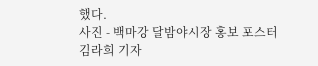했다.
사진 - 백마강 달밤야시장 홍보 포스터
김라희 기자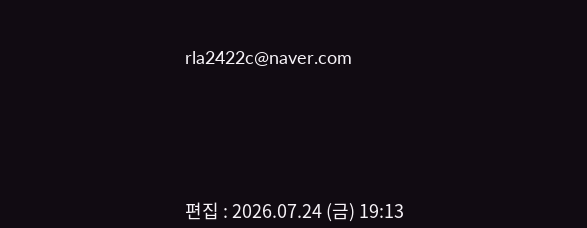rla2422c@naver.com






편집 : 2026.07.24 (금) 19:13